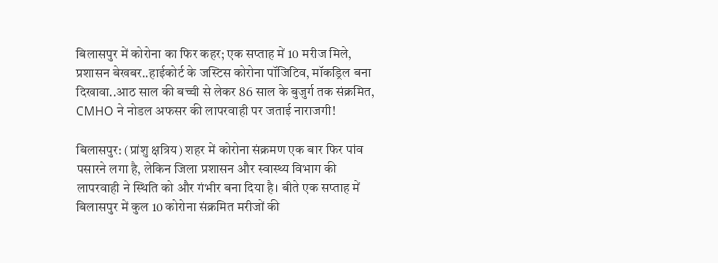बिलासपुर में कोरोना का फिर कहर; एक सप्ताह में 10 मरीज मिले, प्रशासन बेखबर..हाईकोर्ट के जस्टिस कोरोना पॉजिटिव, मॉकड्रिल बना दिखावा..आठ साल की बच्ची से लेकर 86 साल के बुजुर्ग तक संक्रमित, CMHO ने नोडल अफसर की लापरवाही पर जताई नाराजगी!

बिलासपुर: (प्रांशु क्षत्रिय) शहर में कोरोना संक्रमण एक बार फिर पांव पसारने लगा है, लेकिन जिला प्रशासन और स्वास्थ्य विभाग की लापरवाही ने स्थिति को और गंभीर बना दिया है। बीते एक सप्ताह में बिलासपुर में कुल 10 कोरोना संक्रमित मरीजों की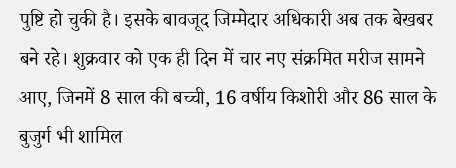पुष्टि हो चुकी है। इसके बावजूद जिम्मेदार अधिकारी अब तक बेखबर बने रहे। शुक्रवार को एक ही दिन में चार नए संक्रमित मरीज सामने आए, जिनमें 8 साल की बच्ची, 16 वर्षीय किशोरी और 86 साल के बुजुर्ग भी शामिल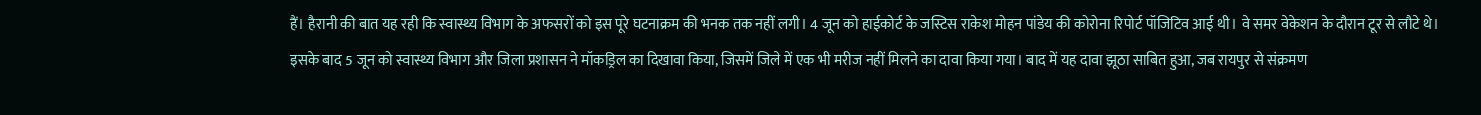हैं। हैरानी की बात यह रही कि स्वास्थ्य विभाग के अफसरों को इस पूरे घटनाक्रम की भनक तक नहीं लगी। 4 जून को हाईकोर्ट के जस्टिस राकेश मोहन पांडेय की कोरोना रिपोर्ट पॉजिटिव आई थी। वे समर वेकेशन के दौरान टूर से लौटे थे। इसके बाद 5 जून को स्वास्थ्य विभाग और जिला प्रशासन ने मॉकड्रिल का दिखावा किया, जिसमें जिले में एक भी मरीज नहीं मिलने का दावा किया गया। बाद में यह दावा झूठा साबित हुआ, जब रायपुर से संक्रमण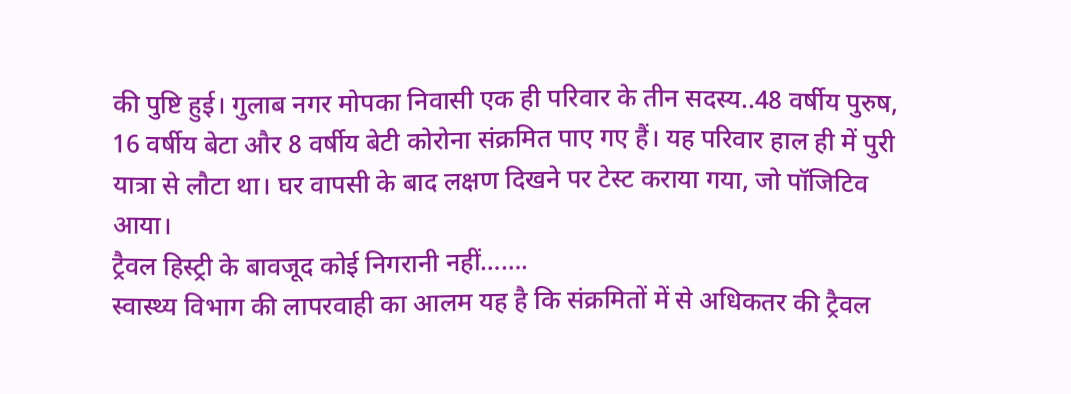की पुष्टि हुई। गुलाब नगर मोपका निवासी एक ही परिवार के तीन सदस्य..48 वर्षीय पुरुष, 16 वर्षीय बेटा और 8 वर्षीय बेटी कोरोना संक्रमित पाए गए हैं। यह परिवार हाल ही में पुरी यात्रा से लौटा था। घर वापसी के बाद लक्षण दिखने पर टेस्ट कराया गया, जो पॉजिटिव आया।
ट्रैवल हिस्ट्री के बावजूद कोई निगरानी नहीं…….
स्वास्थ्य विभाग की लापरवाही का आलम यह है कि संक्रमितों में से अधिकतर की ट्रैवल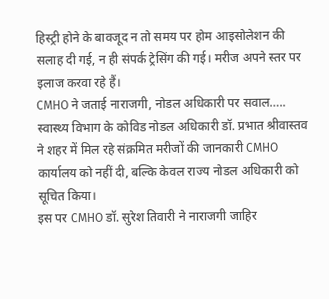हिस्ट्री होने के बावजूद न तो समय पर होम आइसोलेशन की सलाह दी गई, न ही संपर्क ट्रेसिंग की गई। मरीज अपने स्तर पर इलाज करवा रहे हैं।
CMHO ने जताई नाराजगी, नोडल अधिकारी पर सवाल…..
स्वास्थ्य विभाग के कोविड नोडल अधिकारी डॉ. प्रभात श्रीवास्तव ने शहर में मिल रहे संक्रमित मरीजों की जानकारी CMHO कार्यालय को नहीं दी, बल्कि केवल राज्य नोडल अधिकारी को सूचित किया।
इस पर CMHO डॉ. सुरेश तिवारी ने नाराजगी जाहिर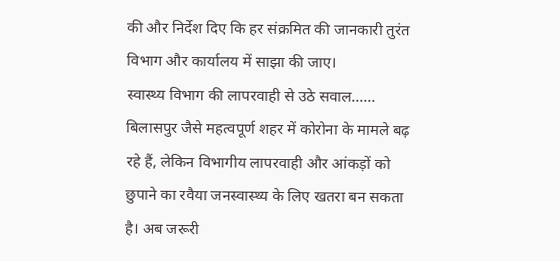की और निर्देश दिए कि हर संक्रमित की जानकारी तुरंत विभाग और कार्यालय में साझा की जाए।
स्वास्थ्य विभाग की लापरवाही से उठे सवाल……
बिलासपुर जैसे महत्वपूर्ण शहर में कोरोना के मामले बढ़ रहे हैं, लेकिन विभागीय लापरवाही और आंकड़ों को छुपाने का रवैया जनस्वास्थ्य के लिए खतरा बन सकता है। अब जरूरी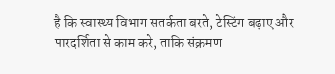है कि स्वास्थ्य विभाग सतर्कता बरते, टेस्टिंग बढ़ाए और पारदर्शिता से काम करे, ताकि संक्रमण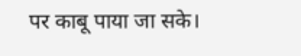पर काबू पाया जा सके।